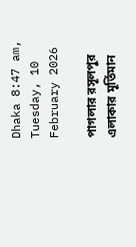Dhaka 8:47 am, Tuesday, 10 February 2026

পাগলার রসূলপুর এলাকার মূর্তিমান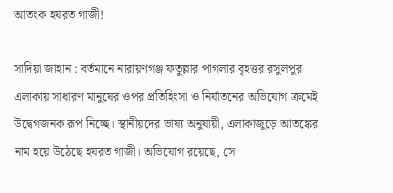আতংক হযরত গাজী!

সাদিয়া জাহান : বর্তমানে নারায়ণগঞ্জ ফতুল্লার পাগলার বৃহত্তর রসুলপুর এলাকায় সাধারণ মানুষের ওপর প্রতিহিংসা ও নির্যাতনের অভিযোগ ক্রমেই উদ্বেগজনক রূপ নিচ্ছে। স্থানীয়দের ভাষ্য অনুযায়ী, এলাকাজুড়ে আতঙ্কের নাম হয়ে উঠেছে হযরত গাজী। অভিযোগ রয়েছে, সে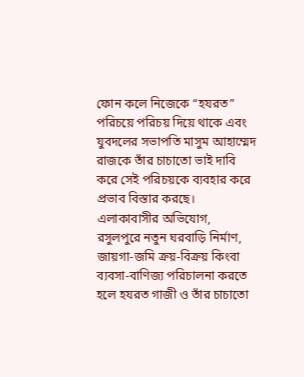ফোন কলে নিজেকে “হযরত” পরিচয়ে পরিচয় দিয়ে থাকে এবং যুবদলের সভাপতি মাসুম আহাম্মেদ রাজকে তাঁর চাচাতো ভাই দাবি করে সেই পরিচয়কে ব্যবহার করে প্রভাব বিস্তার করছে।
এলাকাবাসীর অভিযোগ, রসুলপুরে নতুন ঘরবাড়ি নির্মাণ, জায়গা-জমি ক্রয়-বিক্রয় কিংবা ব্যবসা-বাণিজ্য পরিচালনা করতে হলে হযরত গাজী ও তাঁর চাচাতো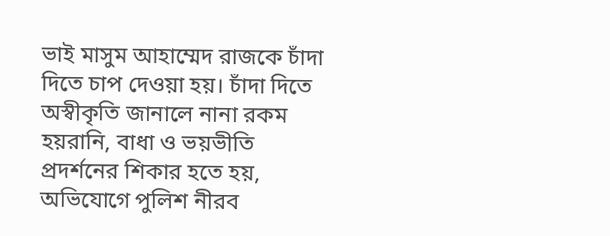ভাই মাসুম আহাম্মেদ রাজকে চাঁদা দিতে চাপ দেওয়া হয়। চাঁদা দিতে অস্বীকৃতি জানালে নানা রকম হয়রানি, বাধা ও ভয়ভীতি প্রদর্শনের শিকার হতে হয়, অভিযোগে পুলিশ নীরব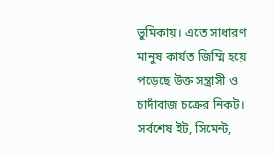ভুমিকায়। এতে সাধারণ মানুষ কার্যত জিম্মি হয়ে পড়েছে উক্ত সন্ত্রাসী ও চাদাঁবাজ চক্রের নিকট। সর্বশেষ ইট, সিমেন্ট,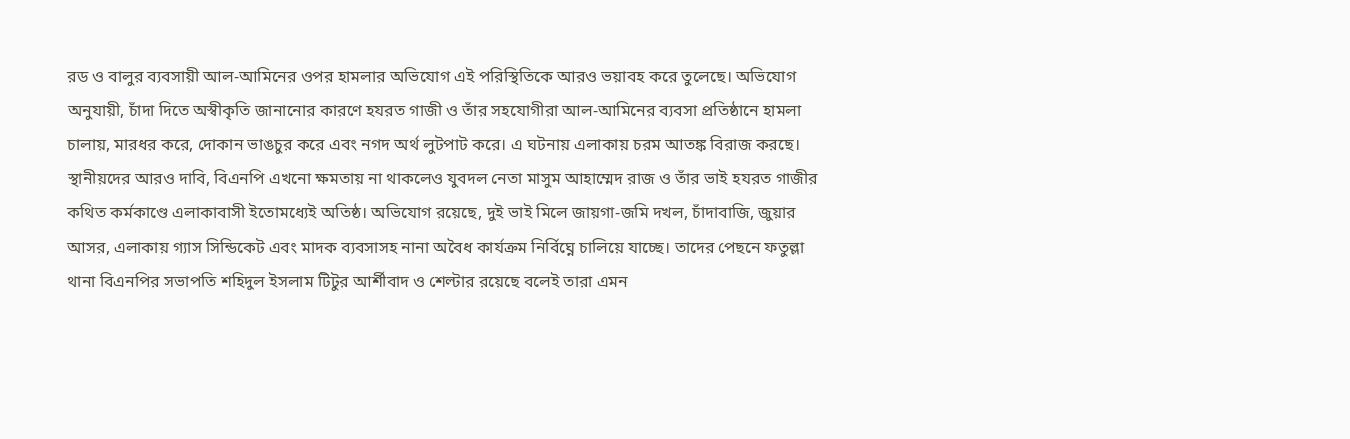রড ও বালুর ব্যবসায়ী আল-আমিনের ওপর হামলার অভিযোগ এই পরিস্থিতিকে আরও ভয়াবহ করে তুলেছে। অভিযোগ অনুযায়ী, চাঁদা দিতে অস্বীকৃতি জানানোর কারণে হযরত গাজী ও তাঁর সহযোগীরা আল-আমিনের ব্যবসা প্রতিষ্ঠানে হামলা চালায়, মারধর করে, দোকান ভাঙচুর করে এবং নগদ অর্থ লুটপাট করে। এ ঘটনায় এলাকায় চরম আতঙ্ক বিরাজ করছে।
স্থানীয়দের আরও দাবি, বিএনপি এখনো ক্ষমতায় না থাকলেও যুবদল নেতা মাসুম আহাম্মেদ রাজ ও তাঁর ভাই হযরত গাজীর কথিত কর্মকাণ্ডে এলাকাবাসী ইতোমধ্যেই অতিষ্ঠ। অভিযোগ রয়েছে, দুই ভাই মিলে জায়গা-জমি দখল, চাঁদাবাজি, জুয়ার আসর, এলাকায় গ্যাস সিন্ডিকেট এবং মাদক ব্যবসাসহ নানা অবৈধ কার্যক্রম নির্বিঘ্নে চালিয়ে যাচ্ছে। তাদের পেছনে ফতুল্লা থানা বিএনপির সভাপতি শহিদুল ইসলাম টিটুর আর্শীবাদ ও শেল্টার রয়েছে বলেই তারা এমন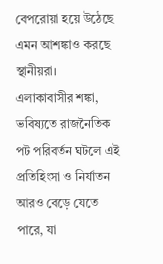বেপরোয়া হয়ে উঠেছে এমন আশঙ্কাও করছে স্থানীয়রা।
এলাকাবাসীর শঙ্কা, ভবিষ্যতে রাজনৈতিক পট পরিবর্তন ঘটলে এই প্রতিহিংসা ও নির্যাতন আরও বেড়ে যেতে পারে, যা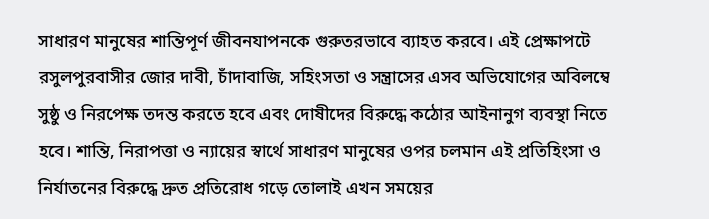সাধারণ মানুষের শান্তিপূর্ণ জীবনযাপনকে গুরুতরভাবে ব্যাহত করবে। এই প্রেক্ষাপটে রসুলপুরবাসীর জোর দাবী, চাঁদাবাজি, সহিংসতা ও সন্ত্রাসের এসব অভিযোগের অবিলম্বে সুষ্ঠু ও নিরপেক্ষ তদন্ত করতে হবে এবং দোষীদের বিরুদ্ধে কঠোর আইনানুগ ব্যবস্থা নিতে হবে। শান্তি, নিরাপত্তা ও ন্যায়ের স্বার্থে সাধারণ মানুষের ওপর চলমান এই প্রতিহিংসা ও নির্যাতনের বিরুদ্ধে দ্রুত প্রতিরোধ গড়ে তোলাই এখন সময়ের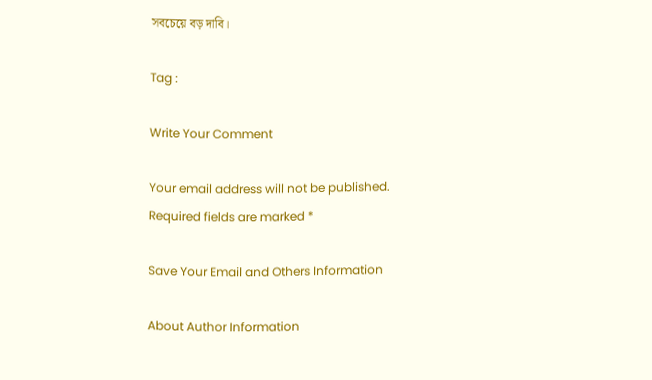সবচেয়ে বড় দাবি।

Tag :

Write Your Comment

Your email address will not be published. Required fields are marked *

Save Your Email and Others Information

About Author Information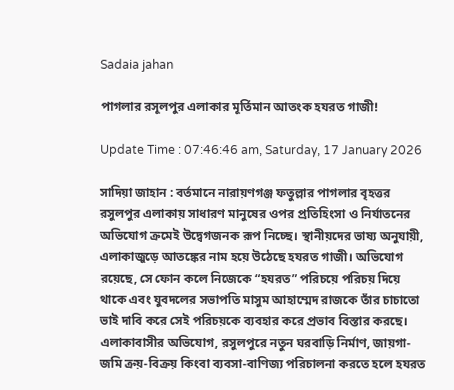Sadaia jahan

পাগলার রসূলপুর এলাকার মূর্তিমান আতংক হযরত গাজী!

Update Time : 07:46:46 am, Saturday, 17 January 2026

সাদিয়া জাহান : বর্তমানে নারায়ণগঞ্জ ফতুল্লার পাগলার বৃহত্তর রসুলপুর এলাকায় সাধারণ মানুষের ওপর প্রতিহিংসা ও নির্যাতনের অভিযোগ ক্রমেই উদ্বেগজনক রূপ নিচ্ছে। স্থানীয়দের ভাষ্য অনুযায়ী, এলাকাজুড়ে আতঙ্কের নাম হয়ে উঠেছে হযরত গাজী। অভিযোগ রয়েছে, সে ফোন কলে নিজেকে “হযরত” পরিচয়ে পরিচয় দিয়ে থাকে এবং যুবদলের সভাপতি মাসুম আহাম্মেদ রাজকে তাঁর চাচাতো ভাই দাবি করে সেই পরিচয়কে ব্যবহার করে প্রভাব বিস্তার করছে।
এলাকাবাসীর অভিযোগ, রসুলপুরে নতুন ঘরবাড়ি নির্মাণ, জায়গা-জমি ক্রয়-বিক্রয় কিংবা ব্যবসা-বাণিজ্য পরিচালনা করতে হলে হযরত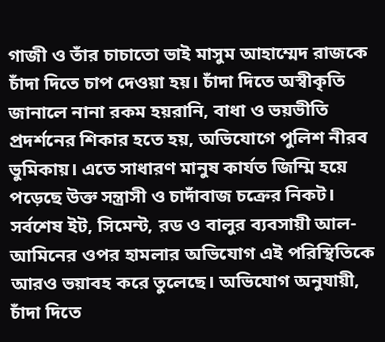গাজী ও তাঁর চাচাতো ভাই মাসুম আহাম্মেদ রাজকে চাঁদা দিতে চাপ দেওয়া হয়। চাঁদা দিতে অস্বীকৃতি জানালে নানা রকম হয়রানি, বাধা ও ভয়ভীতি প্রদর্শনের শিকার হতে হয়, অভিযোগে পুলিশ নীরব ভুমিকায়। এতে সাধারণ মানুষ কার্যত জিম্মি হয়ে পড়েছে উক্ত সন্ত্রাসী ও চাদাঁবাজ চক্রের নিকট। সর্বশেষ ইট, সিমেন্ট, রড ও বালুর ব্যবসায়ী আল-আমিনের ওপর হামলার অভিযোগ এই পরিস্থিতিকে আরও ভয়াবহ করে তুলেছে। অভিযোগ অনুযায়ী, চাঁদা দিতে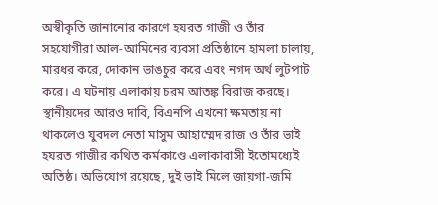অস্বীকৃতি জানানোর কারণে হযরত গাজী ও তাঁর সহযোগীরা আল-আমিনের ব্যবসা প্রতিষ্ঠানে হামলা চালায়, মারধর করে, দোকান ভাঙচুর করে এবং নগদ অর্থ লুটপাট করে। এ ঘটনায় এলাকায় চরম আতঙ্ক বিরাজ করছে।
স্থানীয়দের আরও দাবি, বিএনপি এখনো ক্ষমতায় না থাকলেও যুবদল নেতা মাসুম আহাম্মেদ রাজ ও তাঁর ভাই হযরত গাজীর কথিত কর্মকাণ্ডে এলাকাবাসী ইতোমধ্যেই অতিষ্ঠ। অভিযোগ রয়েছে, দুই ভাই মিলে জায়গা-জমি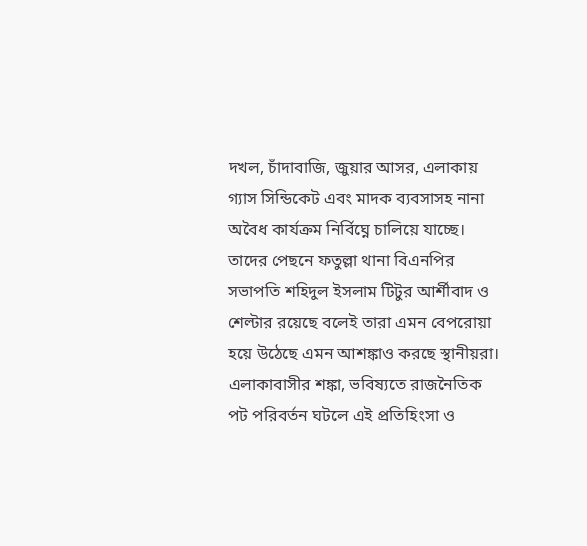দখল, চাঁদাবাজি, জুয়ার আসর, এলাকায় গ্যাস সিন্ডিকেট এবং মাদক ব্যবসাসহ নানা অবৈধ কার্যক্রম নির্বিঘ্নে চালিয়ে যাচ্ছে। তাদের পেছনে ফতুল্লা থানা বিএনপির সভাপতি শহিদুল ইসলাম টিটুর আর্শীবাদ ও শেল্টার রয়েছে বলেই তারা এমন বেপরোয়া হয়ে উঠেছে এমন আশঙ্কাও করছে স্থানীয়রা।
এলাকাবাসীর শঙ্কা, ভবিষ্যতে রাজনৈতিক পট পরিবর্তন ঘটলে এই প্রতিহিংসা ও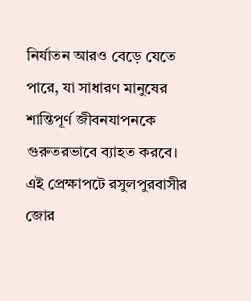নির্যাতন আরও বেড়ে যেতে পারে, যা সাধারণ মানুষের শান্তিপূর্ণ জীবনযাপনকে গুরুতরভাবে ব্যাহত করবে। এই প্রেক্ষাপটে রসুলপুরবাসীর জোর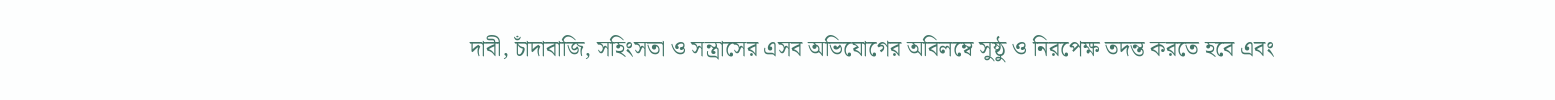দাবী, চাঁদাবাজি, সহিংসতা ও সন্ত্রাসের এসব অভিযোগের অবিলম্বে সুষ্ঠু ও নিরপেক্ষ তদন্ত করতে হবে এবং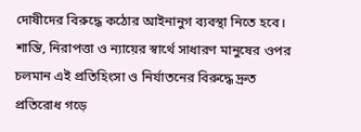দোষীদের বিরুদ্ধে কঠোর আইনানুগ ব্যবস্থা নিতে হবে। শান্তি, নিরাপত্তা ও ন্যায়ের স্বার্থে সাধারণ মানুষের ওপর চলমান এই প্রতিহিংসা ও নির্যাতনের বিরুদ্ধে দ্রুত প্রতিরোধ গড়ে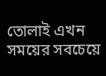তোলাই এখন সময়ের সবচেয়ে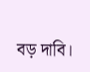বড় দাবি।